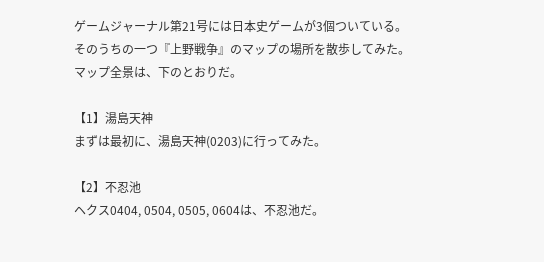ゲームジャーナル第21号には日本史ゲームが3個ついている。
そのうちの一つ『上野戦争』のマップの場所を散歩してみた。
マップ全景は、下のとおりだ。

【1】湯島天神
まずは最初に、湯島天神(0203)に行ってみた。

【2】不忍池
ヘクス0404, 0504, 0505, 0604は、不忍池だ。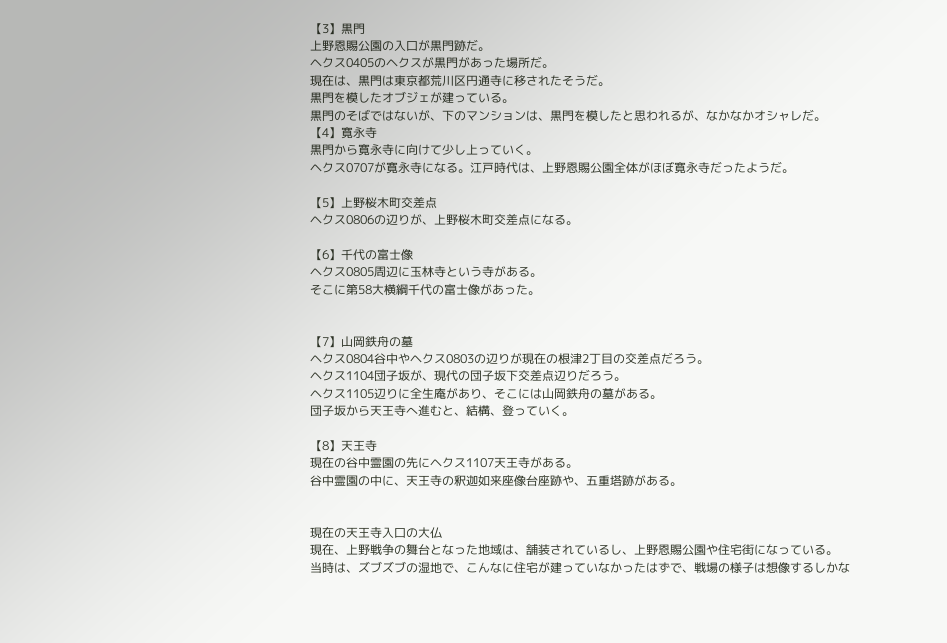【3】黒門
上野恩賜公園の入口が黒門跡だ。
ヘクス0405のヘクスが黒門があった場所だ。
現在は、黒門は東京都荒川区円通寺に移されたそうだ。
黒門を模したオブジェが建っている。
黒門のそばではないが、下のマンションは、黒門を模したと思われるが、なかなかオシャレだ。
【4】寛永寺
黒門から寛永寺に向けて少し上っていく。
ヘクス0707が寛永寺になる。江戸時代は、上野恩賜公園全体がほぼ寛永寺だったようだ。

【5】上野桜木町交差点
ヘクス0806の辺りが、上野桜木町交差点になる。

【6】千代の富士像
ヘクス0805周辺に玉林寺という寺がある。
そこに第58大横綱千代の富士像があった。


【7】山岡鉄舟の墓
ヘクス0804谷中やヘクス0803の辺りが現在の根津2丁目の交差点だろう。
ヘクス1104団子坂が、現代の団子坂下交差点辺りだろう。
ヘクス1105辺りに全生庵があり、そこには山岡鉄舟の墓がある。
団子坂から天王寺へ進むと、結構、登っていく。

【8】天王寺
現在の谷中霊園の先にヘクス1107天王寺がある。
谷中霊園の中に、天王寺の釈迦如来座像台座跡や、五重塔跡がある。


現在の天王寺入口の大仏
現在、上野戦争の舞台となった地域は、舗装されているし、上野恩賜公園や住宅街になっている。
当時は、ズブズブの湿地で、こんなに住宅が建っていなかったはずで、戦場の様子は想像するしかな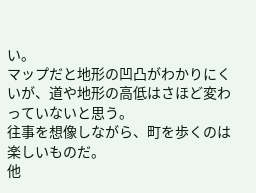い。
マップだと地形の凹凸がわかりにくいが、道や地形の高低はさほど変わっていないと思う。
往事を想像しながら、町を歩くのは楽しいものだ。
他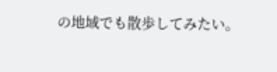の地域でも散歩してみたい。